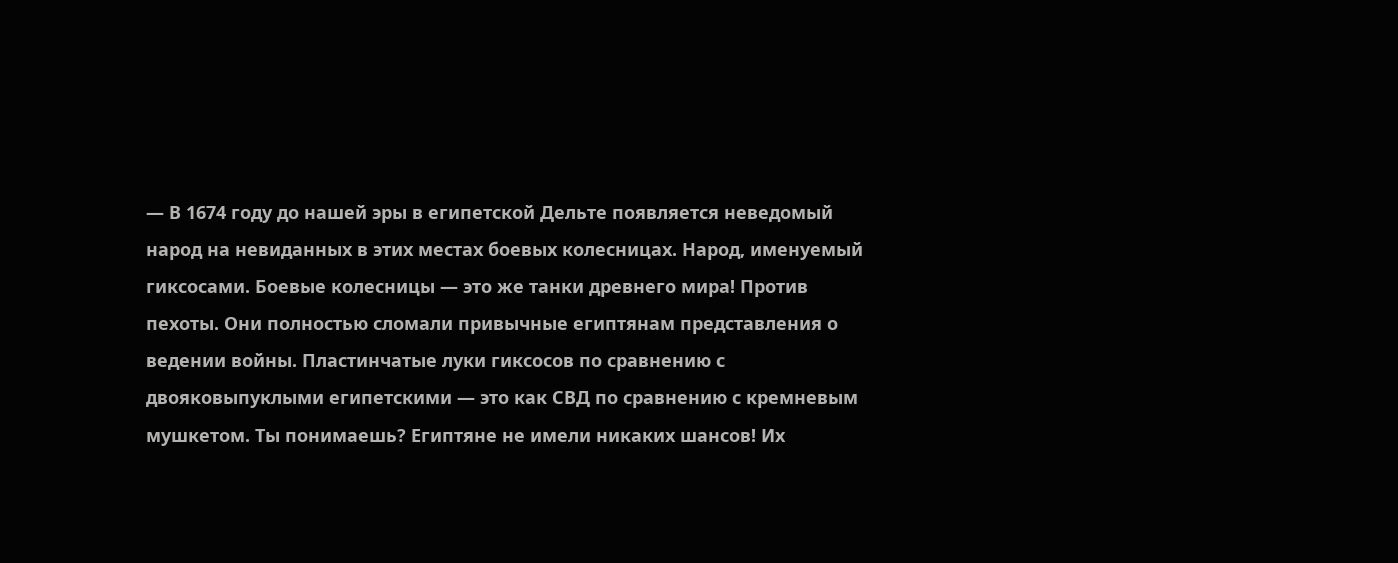— В 1674 году до нашей эры в египетской Дельте появляется неведомый народ на невиданных в этих местах боевых колесницах. Народ, именуемый гиксосами. Боевые колесницы — это же танки древнего мира! Против пехоты. Они полностью сломали привычные египтянам представления о ведении войны. Пластинчатые луки гиксосов по сравнению с двояковыпуклыми египетскими — это как СВД по сравнению с кремневым мушкетом. Ты понимаешь? Египтяне не имели никаких шансов! Их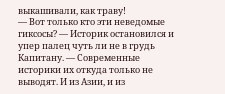выкашивали, как траву!
— Вот только кто эти неведомые гиксосы? — Историк остановился и упер палец чуть ли не в грудь Капитану. — Современные историки их откуда только не выводят. И из Азии, и из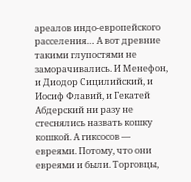ареалов индо-европейского расселения… А вот древние такими глупостями не заморачивались. И Менефон, и Диодор Сицилийский, и Иосиф Флавий, и Гекатей Абдерский ни разу не стеснялись назвать кошку кошкой. А гиксосов — евреями. Потому, что они евреями и были. Торговцы,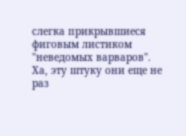слегка прикрывшиеся фиговым листиком "неведомых варваров". Ха, эту штуку они еще не раз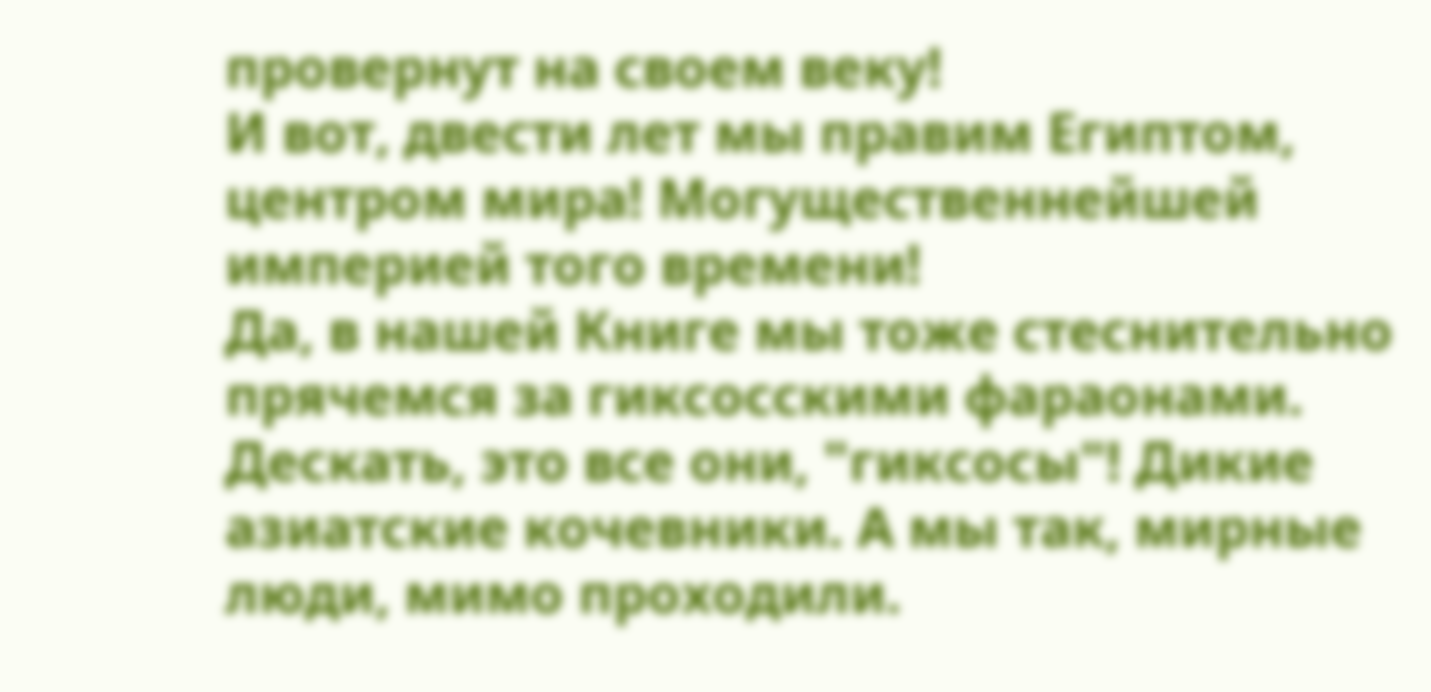провернут на своем веку!
И вот, двести лет мы правим Египтом, центром мира! Могущественнейшей империей того времени!
Да, в нашей Книге мы тоже стеснительно прячемся за гиксосскими фараонами. Дескать, это все они, "гиксосы"! Дикие азиатские кочевники. А мы так, мирные люди, мимо проходили.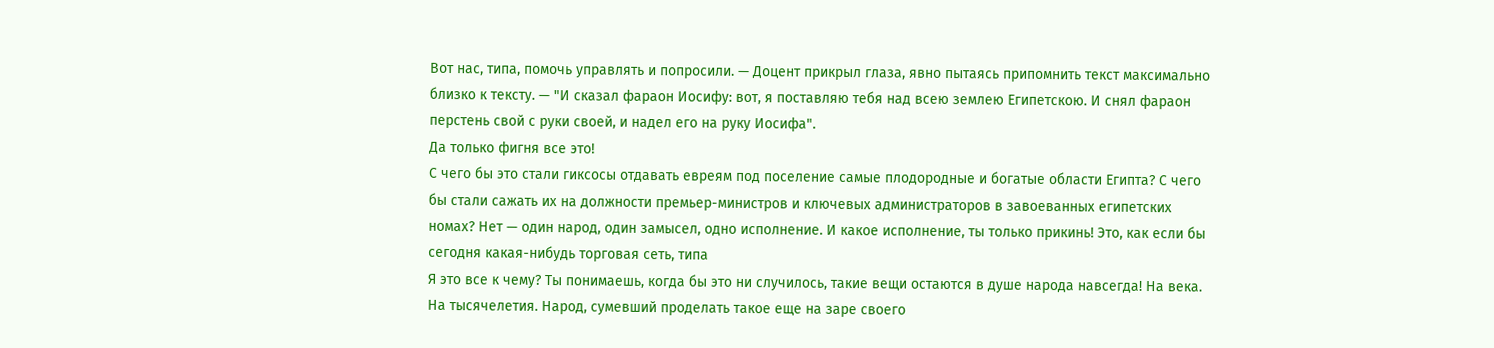Вот нас, типа, помочь управлять и попросили. — Доцент прикрыл глаза, явно пытаясь припомнить текст максимально близко к тексту. — "И сказал фараон Иосифу: вот, я поставляю тебя над всею землею Египетскою. И снял фараон перстень свой с руки своей, и надел его на руку Иосифа".
Да только фигня все это!
С чего бы это стали гиксосы отдавать евреям под поселение самые плодородные и богатые области Египта? С чего бы стали сажать их на должности премьер-министров и ключевых администраторов в завоеванных египетских номах? Нет — один народ, один замысел, одно исполнение. И какое исполнение, ты только прикинь! Это, как если бы сегодня какая-нибудь торговая сеть, типа
Я это все к чему? Ты понимаешь, когда бы это ни случилось, такие вещи остаются в душе народа навсегда! На века. На тысячелетия. Народ, сумевший проделать такое еще на заре своего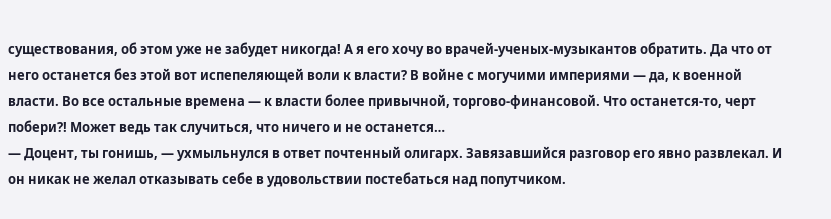существования, об этом уже не забудет никогда! А я его хочу во врачей-ученых-музыкантов обратить. Да что от него останется без этой вот испепеляющей воли к власти? В войне с могучими империями — да, к военной власти. Во все остальные времена — к власти более привычной, торгово-финансовой. Что останется-то, черт побери?! Может ведь так случиться, что ничего и не останется…
— Доцент, ты гонишь, — ухмыльнулся в ответ почтенный олигарх. Завязавшийся разговор его явно развлекал. И он никак не желал отказывать себе в удовольствии постебаться над попутчиком.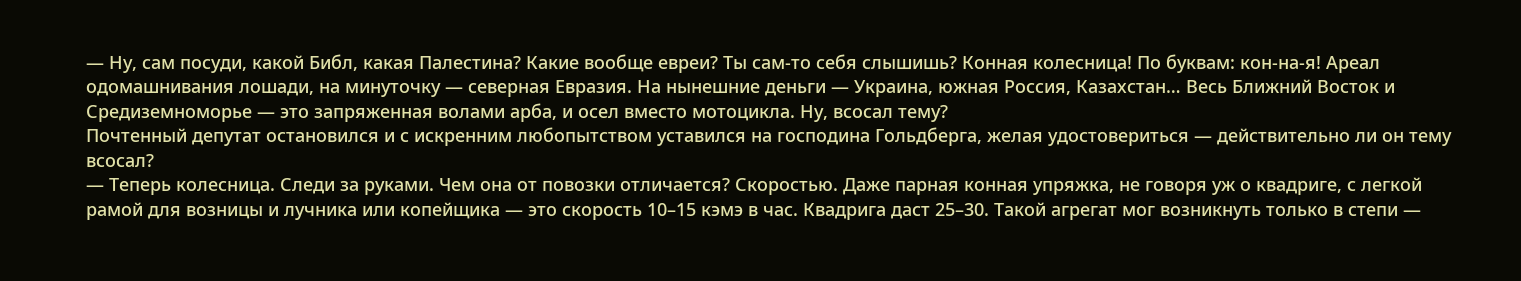— Ну, сам посуди, какой Библ, какая Палестина? Какие вообще евреи? Ты сам-то себя слышишь? Конная колесница! По буквам: кон-на-я! Ареал одомашнивания лошади, на минуточку — северная Евразия. На нынешние деньги — Украина, южная Россия, Казахстан… Весь Ближний Восток и Средиземноморье — это запряженная волами арба, и осел вместо мотоцикла. Ну, всосал тему?
Почтенный депутат остановился и с искренним любопытством уставился на господина Гольдберга, желая удостовериться — действительно ли он тему всосал?
— Теперь колесница. Следи за руками. Чем она от повозки отличается? Скоростью. Даже парная конная упряжка, не говоря уж о квадриге, с легкой рамой для возницы и лучника или копейщика — это скорость 10–15 кэмэ в час. Квадрига даст 25–30. Такой агрегат мог возникнуть только в степи —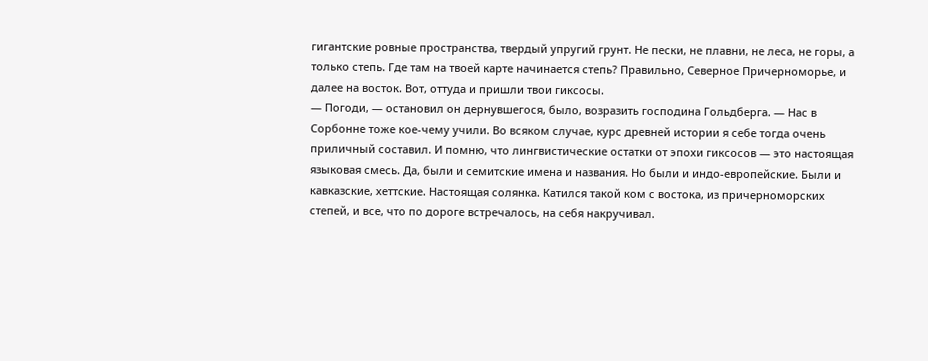гигантские ровные пространства, твердый упругий грунт. Не пески, не плавни, не леса, не горы, а только степь. Где там на твоей карте начинается степь? Правильно, Северное Причерноморье, и далее на восток. Вот, оттуда и пришли твои гиксосы.
— Погоди, — остановил он дернувшегося, было, возразить господина Гольдберга. — Нас в Сорбонне тоже кое-чему учили. Во всяком случае, курс древней истории я себе тогда очень приличный составил. И помню, что лингвистические остатки от эпохи гиксосов — это настоящая языковая смесь. Да, были и семитские имена и названия. Но были и индо-европейские. Были и кавказские, хеттские. Настоящая солянка. Катился такой ком с востока, из причерноморских степей, и все, что по дороге встречалось, на себя накручивал.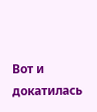Вот и докатилась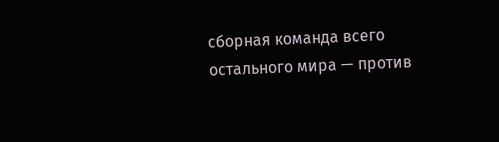сборная команда всего остального мира — против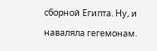сборной Египта. Ну, и наваляла гегемонам.